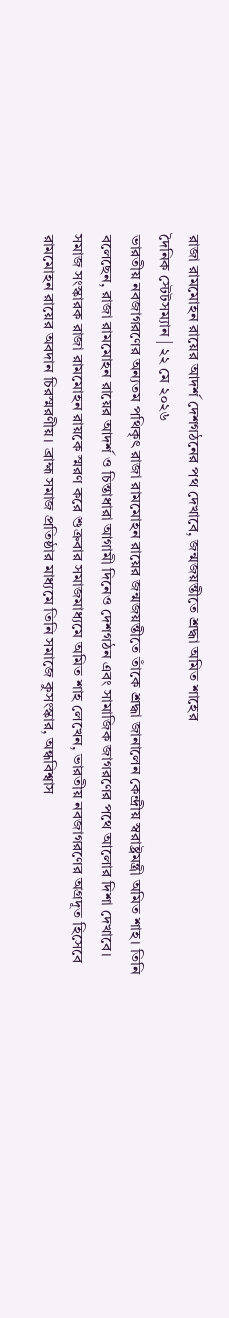রাজা রামমোহন রায়ের আদর্শ দেশগঠনের পথ দেখাবে, জন্মজয়ন্তীতে শ্রদ্ধা অমিত শাহের
দৈনিক স্টেটসম্যান | ২২ মে ২০২৬
ভারতীয় নবজাগরণের অন্যতম পথিকৃৎ রাজা রামমোহন রায়ের জন্মজয়ন্তীতে তাঁকে শ্রদ্ধা জানালেন কেন্দ্রীয় স্বরাষ্ট্রমন্ত্রী অমিত শাহ। তিনি বলেছেন, রাজা রামমোহন রায়ের আদর্শ ও চিন্তাধারা আগামী দিনেও দেশগঠন এবং সামাজিক জাগরণের পথে আলোর দিশা দেখাবে।
সমাজ সংস্কারক রাজা রামমোহন রায়কে স্মরণ করে শুক্রবার সমাজমাধ্যমে অমিত শাহ লেখেন, ভারতীয় নবজাগরণের অগ্রদূত হিসেবে রামমোহন রায়ের অবদান চিরস্মরণীয়। ব্রাহ্ম সমাজ প্রতিষ্ঠার মাধ্যমে তিনি সমাজে কুসংস্কার, অন্ধবিশ্বাস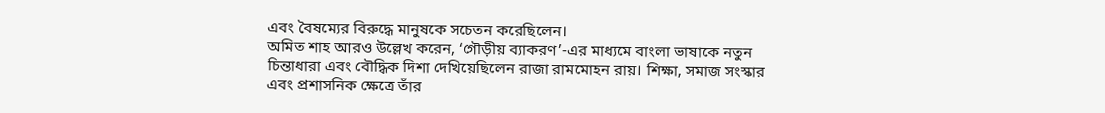এবং বৈষম্যের বিরুদ্ধে মানুষকে সচেতন করেছিলেন।
অমিত শাহ আরও উল্লেখ করেন, ‘গৌড়ীয় ব্যাকরণ’-এর মাধ্যমে বাংলা ভাষাকে নতুন চিন্তাধারা এবং বৌদ্ধিক দিশা দেখিয়েছিলেন রাজা রামমোহন রায়। শিক্ষা, সমাজ সংস্কার এবং প্রশাসনিক ক্ষেত্রে তাঁর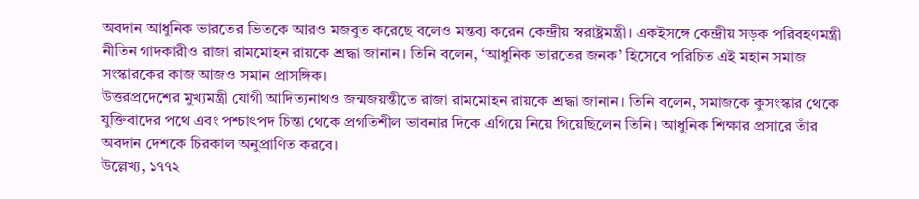অবদান আধুনিক ভারতের ভিতকে আরও মজবুত করেছে বলেও মন্তব্য করেন কেন্দ্রীয় স্বরাষ্ট্রমন্ত্রী। একইসঙ্গে কেন্দ্রীয় সড়ক পরিবহণমন্ত্রী নীতিন গাদকারীও রাজা রামমোহন রায়কে শ্রদ্ধা জানান। তিনি বলেন, ‘আধুনিক ভারতের জনক’ হিসেবে পরিচিত এই মহান সমাজ সংস্কারকের কাজ আজও সমান প্রাসঙ্গিক।
উত্তরপ্রদেশের মুখ্যমন্ত্রী যোগী আদিত্যনাথও জন্মজয়ন্তীতে রাজা রামমোহন রায়কে শ্রদ্ধা জানান। তিনি বলেন, সমাজকে কুসংস্কার থেকে যুক্তিবাদের পথে এবং পশ্চাৎপদ চিন্তা থেকে প্রগতিশীল ভাবনার দিকে এগিয়ে নিয়ে গিয়েছিলেন তিনি। আধুনিক শিক্ষার প্রসারে তাঁর অবদান দেশকে চিরকাল অনুপ্রাণিত করবে।
উল্লেখ্য, ১৭৭২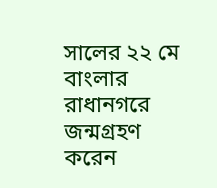সালের ২২ মে বাংলার রাধানগরে জন্মগ্রহণ করেন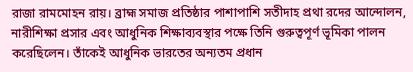রাজা রামমোহন রায়। ব্রাহ্ম সমাজ প্রতিষ্ঠার পাশাপাশি সতীদাহ প্রথা রদের আন্দোলন, নারীশিক্ষা প্রসার এবং আধুনিক শিক্ষাব্যবস্থার পক্ষে তিনি গুরুত্বপূর্ণ ভূমিকা পালন করেছিলেন। তাঁকেই আধুনিক ভারতের অন্যতম প্রধান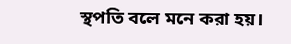স্থপতি বলে মনে করা হয়।